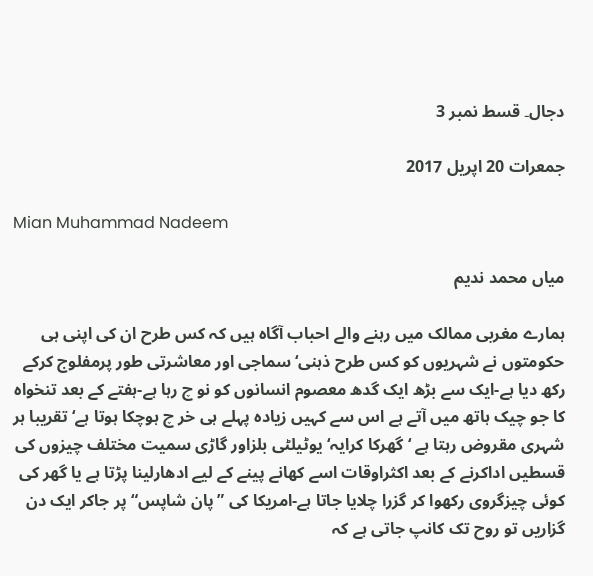دجال۔ قسط نمبر 3

جمعرات 20 اپریل 2017

Mian Muhammad Nadeem

میاں محمد ندیم

ہمارے مغربی ممالک میں رہنے والے احباب آگاہ ہیں کہ کس طرح ان کی اپنی ہی حکومتوں نے شہریوں کو کس طرح ذہنی‘سماجی اور معاشرتی طور پرمفلوج کرکے رکھ دیا ہے-ایک سے بڑھ ایک گدھ معصوم انسانوں کو نو چ رہا ہے-ہفتے کے بعد تنخواہ کا جو چیک ہاتھ میں آتے ہے اس سے کہیں زیادہ پہلے ہی خر چ ہوچکا ہوتا ہے‘تقریبا ہر شہری مقروض رہتا ہے ‘گھرکا کرایہ‘یوٹیلٹی بلزاور گاڑی سمیت مختلف چیزوں کی قسطیں اداکرنے کے بعد اکثراوقات اسے کھانے پینے کے لیے ادھارلینا پڑتا ہے یا گھر کی کوئی چیزگروی رکھوا کر گزرا چلایا جاتا ہے-امریکا کی ”پان شاپس“پر جاکر ایک دن گزاریں تو روح تک کانپ جاتی ہے کہ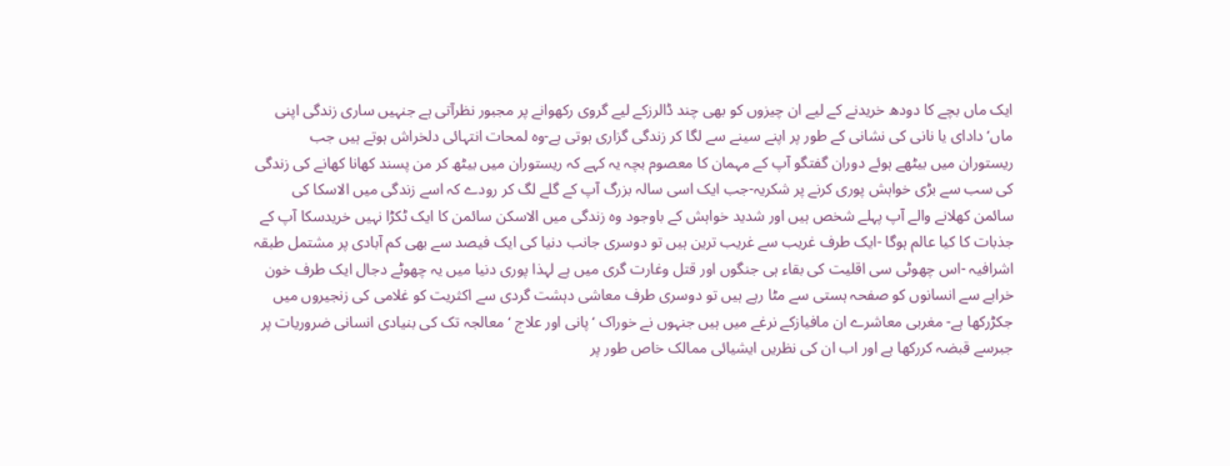ایک ماں بچے کا دودھ خریدنے کے لیے ان چیزوں کو بھی چند ڈالرزکے لیے گروی رکھوانے پر مجبور نظرآتی ہے جنہیں ساری زندگی اپنی ماں‘دادای یا نانی کی نشانی کے طور پر اپنے سینے سے لگا کر زندگی گزاری ہوتی ہے-وہ لمحات انتہائی دلخراش ہوتے ہیں جب ریستوران میں بیٹھے ہوئے دوران گفتگو آپ کے مہمان کا معصوم بچہ یہ کہے کہ ریستوران میں بیٹھ کر من پسند کھانا کھانے کی زندگی کی سب سے بڑی خواہش پوری کرنے پر شکریہ-جب ایک اسی سالہ بزرگ آپ کے گلے لگ کر رودے کہ اسے زندگی میں الاسکا کی سائمن کھلانے والے آپ پہلے شخص ہیں اور شدید خواہش کے باوجود وہ زندگی میں الاسکن سائمن کا ایک ٹکڑا نہیں خریدسکا آپ کے جذبات کا کیا عالم ہوگا -ایک طرف غریب سے غریب ترین ہیں تو دوسری جانب دنیا کی ایک فیصد سے بھی کم آبادی پر مشتمل طبقہ اشرافیہ -اس چھوٹی سی اقلیت کی بقاء ہی جنگوں اور قتل وغارت گری میں ہے لہذا پوری دنیا میں یہ چھوٹے دجال ایک طرف خون خرابے سے انسانوں کو صفحہ ہستی سے مٹا رہے ہیں تو دوسری طرف معاشی دہشت گردی سے اکثریت کو غلامی کی زنجیروں میں جکڑرکھا ہے- مغربی معاشرے ان مافیازکے نرغے میں ہیں جنہوں نے خوراک ‘پانی اور علاج ‘معالجہ تک کی بنیادی انسانی ضروریات پر جبرسے قبضہ کررکھا ہے اور اب ان کی نظریں ایشیائی ممالک خاص طور پر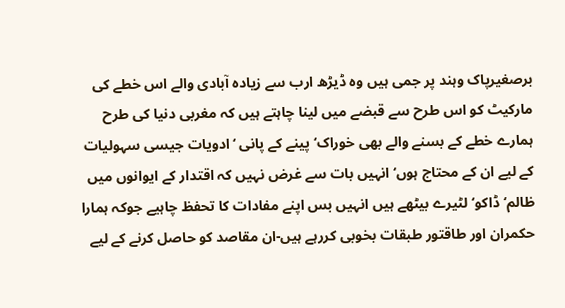برصغیرپاک وہند پر جمی ہیں وہ ڈیڑھ ارب سے زیادہ آبادی والے اس خطے کی مارکیٹ کو اس طرح سے قبضے میں لینا چاہتے ہیں کہ مغربی دنیا کی طرح ہمارے خطے کے بسنے والے بھی خوراک‘پینے کے پانی ‘ادویات جیسی سہولیات کے لیے ان کے محتاج ہوں‘ انہیں بات سے غرض نہیں کہ اقتدار کے ایوانوں میں ظالم‘ڈاکو‘لٹیرے بیٹھے ہیں انہیں بس اپنے مفادات کا تحفظ چاہیے جوکہ ہمارا حکمران اور طاقتور طبقات بخوبی کررہے ہیں-ان مقاصد کو حاصل کرنے کے لیے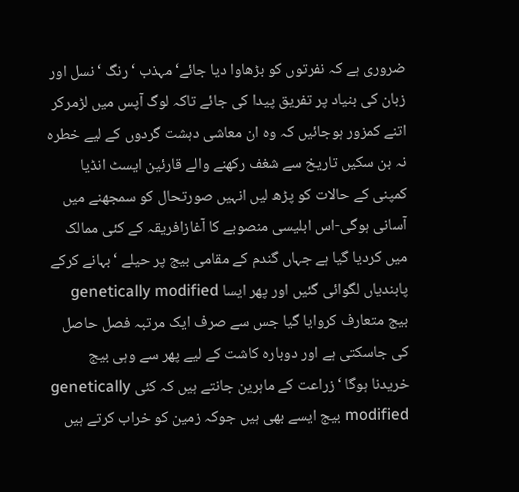ضروری ہے کہ نفرتوں کو بڑھاوا دیا جائے‘مہذب ‘رنگ ‘نسل اور زبان کی بنیاد پر تفریق پیدا کی جائے تاکہ لوگ آپس میں لڑمرکر اتنے کمزور ہوجائیں کہ وہ ان معاشی دہشت گردوں کے لیے خطرہ نہ بن سکیں تاریخ سے شغف رکھنے والے قارئین ایسٹ انڈیا کمپنی کے حالات کو پڑھ لیں انہیں صورتحال کو سمجھنے میں آسانی ہوگی-اس ابلیسی منصوبے کا آغازافریقہ کے کئی ممالک میں کردیا گیا ہے جہاں گندم کے مقامی بیج پر حیلے ‘بہانے کرکے پابندیاں لگوائی گئیں اور پھر ایسا genetically modified بیج متعارف کروایا گیا جس سے صرف ایک مرتبہ فصل حاصل کی جاسکتی ہے اور دوبارہ کاشت کے لیے پھر سے وہی بیج خریدنا ہوگا ‘زراعت کے ماہرین جانتے ہیں کہ کئی genetically modified بیج ایسے بھی ہیں جوکہ زمین کو خراب کرتے ہیں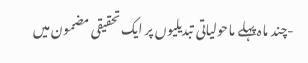-چند ماہ پہلے ماحولیاتی تبدیلیوں پر ایک تحقیقی مضمون میں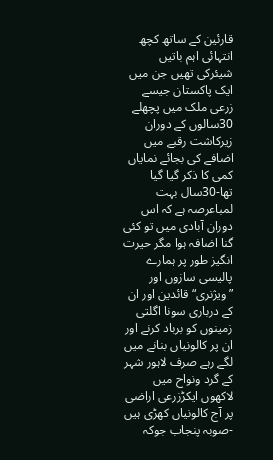قارئین کے ساتھ کچھ انتہائی اہم باتیں شیئرکی تھیں جن میں ایک پاکستان جیسے زرعی ملک میں پچھلے 30سالوں کے دوران زیرکاشت رقبے میں اضافے کی بجائے نمایاں کمی کا ذکر گیا گیا تھا-30سال بہت لمباعرصہ ہے کہ اس دوران آبادی میں تو کئی گنا اضافہ ہوا مگر حیرت انگیز طور پر ہمارے پالیسی سازوں اور ”ویژنری“قائدین اور ان کے درباری سونا اگلتی زمینوں کو برباد کرنے اور ان پر کالونیاں بنانے میں لگے رہے صرف لاہور شہر کے گرد ونواح میں لاکھوں ایکڑزرعی اراضی پر آج کالونیاں کھڑی ہیں -صوبہ پنجاب جوکہ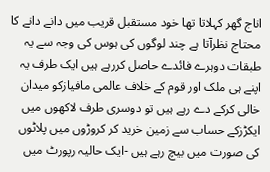اناج گھر کہلاتا تھا خود مستقبل قریب میں دانے دانے کا محتاج نظرآتا ہے چند لوگوں کی ہوس کی وجہ سے یہ طبقات دوہرے فائدے حاصل کررہے ہیں ایک طرف یہ اپنے ہی ملک اور قوم کے خلاف عالمی مافیازکو میدان خالی کرکے دے رہے ہیں تو دوسری طرف لاکھوں میں ایکڑزکے حساب سے زمین خرید کر کروڑوں میں پلاٹوں کی صورت میں بیچ رہے ہیں -ایک حالیہ رپورٹ میں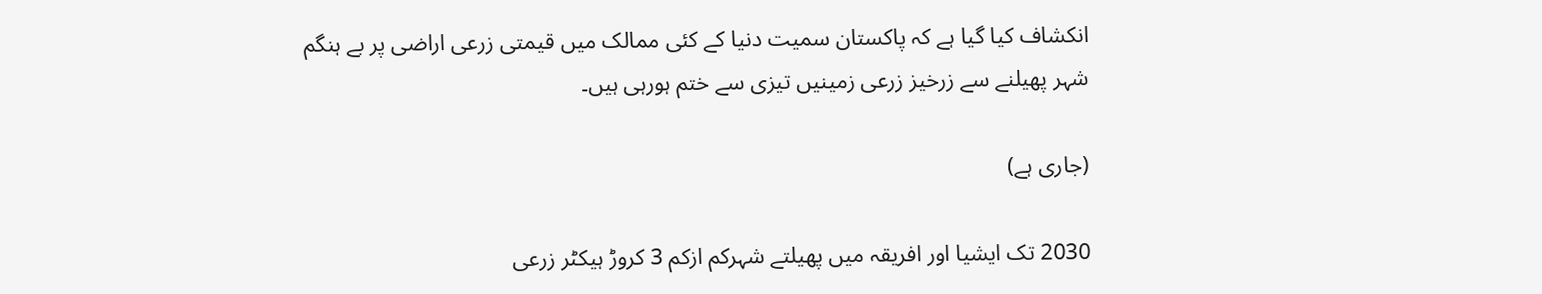انکشاف کیا گیا ہے کہ پاکستان سمیت دنیا کے کئی ممالک میں قیمتی زرعی اراضی پر بے ہنگم شہر پھیلنے سے زرخیز زرعی زمینیں تیزی سے ختم ہورہی ہیں۔

(جاری ہے)

2030 تک ایشیا اور افریقہ میں پھیلتے شہرکم ازکم 3 کروڑ ہیکٹر زرعی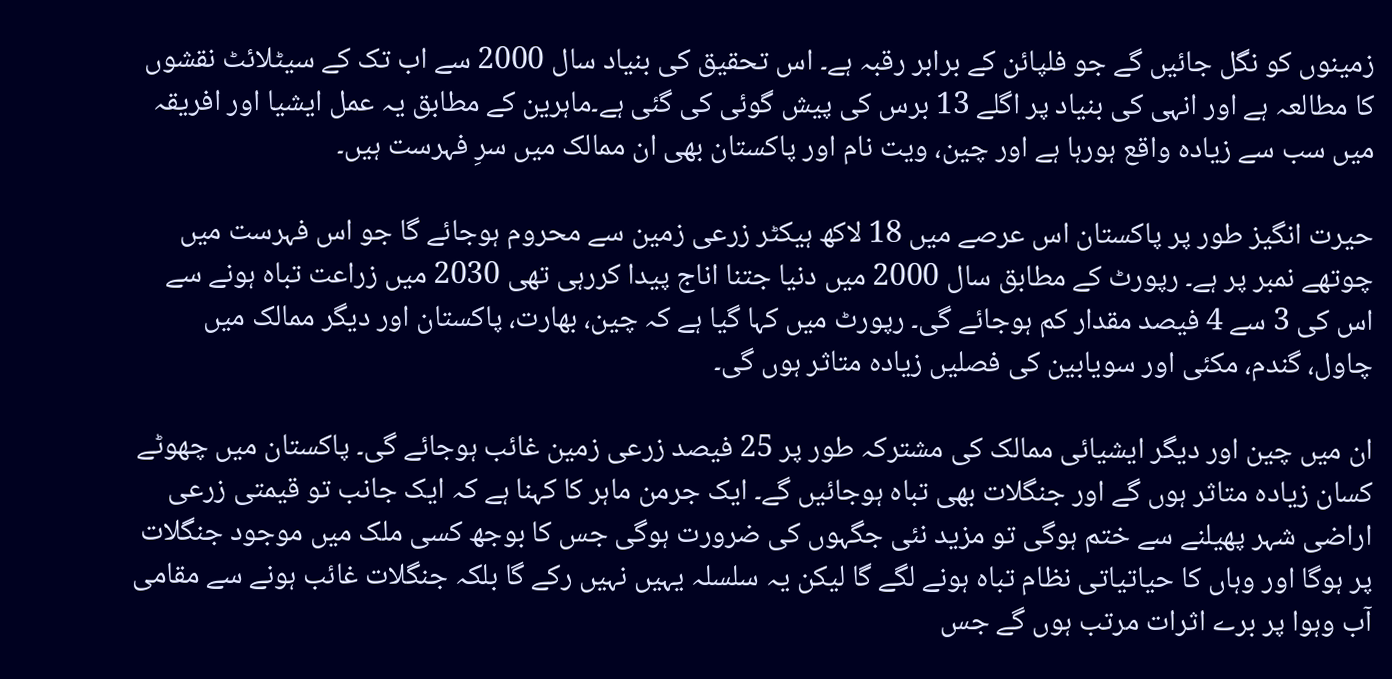زمینوں کو نگل جائیں گے جو فلپائن کے برابر رقبہ ہے۔ اس تحقیق کی بنیاد سال 2000 سے اب تک کے سیٹلائٹ نقشوں کا مطالعہ ہے اور انہی کی بنیاد پر اگلے 13 برس کی پیش گوئی کی گئی ہے۔ماہرین کے مطابق یہ عمل ایشیا اور افریقہ میں سب سے زیادہ واقع ہورہا ہے اور چین، ویت نام اور پاکستان بھی ان ممالک میں سرِ فہرست ہیں۔

حیرت انگیز طور پر پاکستان اس عرصے میں 18 لاکھ ہیکٹر زرعی زمین سے محروم ہوجائے گا جو اس فہرست میں چوتھے نمبر پر ہے۔ رپورٹ کے مطابق سال 2000 میں دنیا جتنا اناج پیدا کررہی تھی 2030 میں زراعت تباہ ہونے سے اس کی 3 سے 4 فیصد مقدار کم ہوجائے گی۔ رپورٹ میں کہا گیا ہے کہ چین، بھارت، پاکستان اور دیگر ممالک میں چاول، گندم، مکئی اور سویابین کی فصلیں زیادہ متاثر ہوں گی۔

ان میں چین اور دیگر ایشیائی ممالک کی مشترکہ طور پر 25 فیصد زرعی زمین غائب ہوجائے گی۔ پاکستان میں چھوٹے کسان زیادہ متاثر ہوں گے اور جنگلات بھی تباہ ہوجائیں گے۔ ایک جرمن ماہر کا کہنا ہے کہ ایک جانب تو قیمتی زرعی اراضی شہر پھیلنے سے ختم ہوگی تو مزید نئی جگہوں کی ضرورت ہوگی جس کا بوجھ کسی ملک میں موجود جنگلات پر ہوگا اور وہاں کا حیاتیاتی نظام تباہ ہونے لگے گا لیکن یہ سلسلہ یہیں نہیں رکے گا بلکہ جنگلات غائب ہونے سے مقامی آب وہوا پر برے اثرات مرتب ہوں گے جس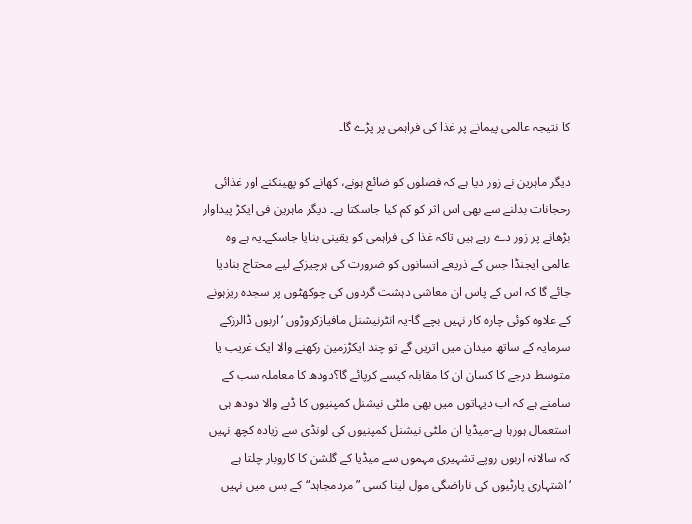کا نتیجہ عالمی پیمانے پر غذا کی فراہمی پر پڑے گا۔

دیگر ماہرین نے زور دیا ہے کہ فصلوں کو ضائع ہونے، کھانے کو پھینکنے اور غذائی رحجانات بدلنے سے بھی اس اثر کو کم کیا جاسکتا ہے۔ دیگر ماہرین فی ایکڑ پیداوار بڑھانے پر زور دے رہے ہیں تاکہ غذا کی فراہمی کو یقینی بنایا جاسکے۔یہ ہے وہ عالمی ایجنڈا جس کے ذریعے انسانوں کو ضرورت کی ہرچیزکے لیے محتاج بنادیا جائے گا کہ اس کے پاس ان معاشی دہشت گردوں کی چوکھٹوں پر سجدہ ریزہونے کے علاوہ کوئی چارہ کار نہیں بچے گا-یہ انٹرنیشنل مافیازکروڑوں ‘اربوں ڈالرزکے سرمایہ کے ساتھ میدان میں اتریں گے تو چند ایکڑزمین رکھنے والا ایک غریب یا متوسط درجے کا کسان ان کا مقابلہ کیسے کرپائے گا؟دودھ کا معاملہ سب کے سامنے ہے کہ اب دیہاتوں میں بھی ملٹی نیشنل کمپنیوں کا ڈبے والا دودھ ہی استعمال ہورہا ہے-میڈیا ان ملٹی نیشنل کمپنیوں کی لونڈی سے زیادہ کچھ نہیں کہ سالانہ اربوں روپے تشہیری مہموں سے میڈیا کے گلشن کا کاروبار چلتا ہے ‘اشتہاری پارٹیوں کی ناراضگی مول لینا کسی ”مردمجاہد“کے بس میں نہیں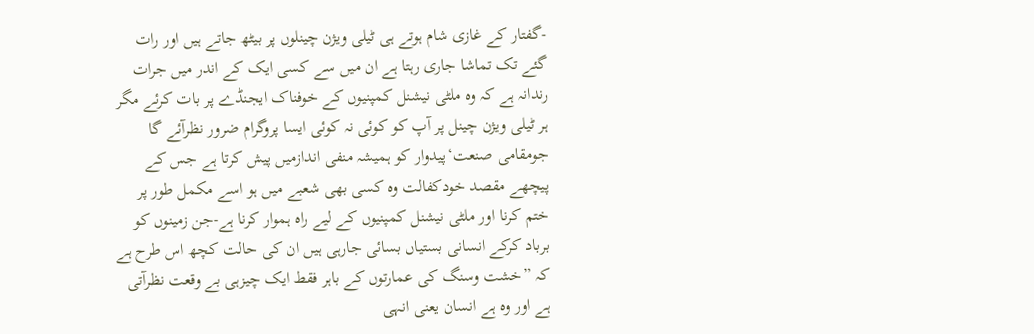-گفتار کے غازی شام ہوتے ہی ٹیلی ویژن چینلوں پر بیٹھ جاتے ہیں اور رات گئے تک تماشا جاری رہتا ہے ان میں سے کسی ایک کے اندر میں جرات رندانہ ہے کہ وہ ملٹی نیشنل کمپنیوں کے خوفناک ایجنڈے پر بات کرئے مگر ہر ٹیلی ویژن چینل پر آپ کو کوئی نہ کوئی ایسا پروگرام ضرور نظرآئے گا جومقامی صنعت‘پیدوار کو ہمیشہ منفی اندازمیں پیش کرتا ہے جس کے پیچھے مقصد خودکفالت وہ کسی بھی شعبے میں ہو اسے مکمل طور پر ختم کرنا اور ملٹی نیشنل کمپنیوں کے لیے راہ ہموار کرنا ہے-جن زمینوں کو برباد کرکے انسانی بستیاں بسائی جارہی ہیں ان کی حالت کچھ اس طرح ہے کہ ”خشت وسنگ کی عمارتوں کے باہر فقط ایک چیزہی بے وقعت نظرآتی ہے اور وہ ہے انسان یعنی انہی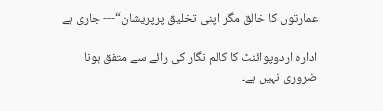عمارتوں کا خالق مگر اپنی تخلیق پرپریشان“--- جاری ہے

ادارہ اردوپوائنٹ کا کالم نگار کی رائے سے متفق ہونا ضروری نہیں ہے۔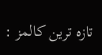تازہ ترین کالمز :